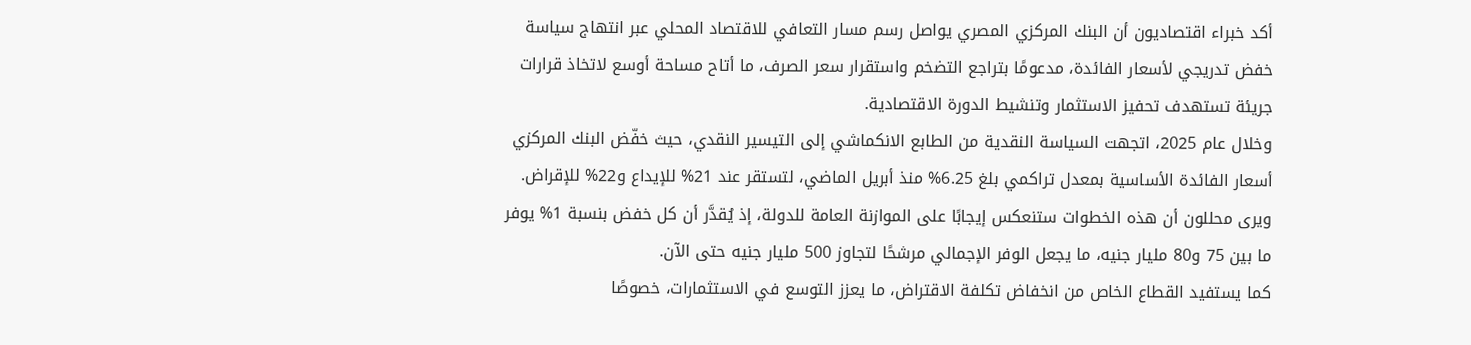أكد خبراء اقتصاديون أن البنك المركزي المصري يواصل رسم مسار التعافي للاقتصاد المحلي عبر انتهاج سياسة خفض تدريجي لأسعار الفائدة، مدعومًا بتراجع التضخم واستقرار سعر الصرف، ما أتاح مساحة أوسع لاتخاذ قرارات جريئة تستهدف تحفيز الاستثمار وتنشيط الدورة الاقتصادية.
وخلال عام 2025، اتجهت السياسة النقدية من الطابع الانكماشي إلى التيسير النقدي، حيث خفّض البنك المركزي أسعار الفائدة الأساسية بمعدل تراكمي بلغ 6.25% منذ أبريل الماضي، لتستقر عند 21% للإيداع و22% للإقراض.
ويرى محللون أن هذه الخطوات ستنعكس إيجابًا على الموازنة العامة للدولة، إذ يُقدَّر أن كل خفض بنسبة 1% يوفر ما بين 75 و80 مليار جنيه، ما يجعل الوفر الإجمالي مرشحًا لتجاوز 500 مليار جنيه حتى الآن.
كما يستفيد القطاع الخاص من انخفاض تكلفة الاقتراض، ما يعزز التوسع في الاستثمارات، خصوصًا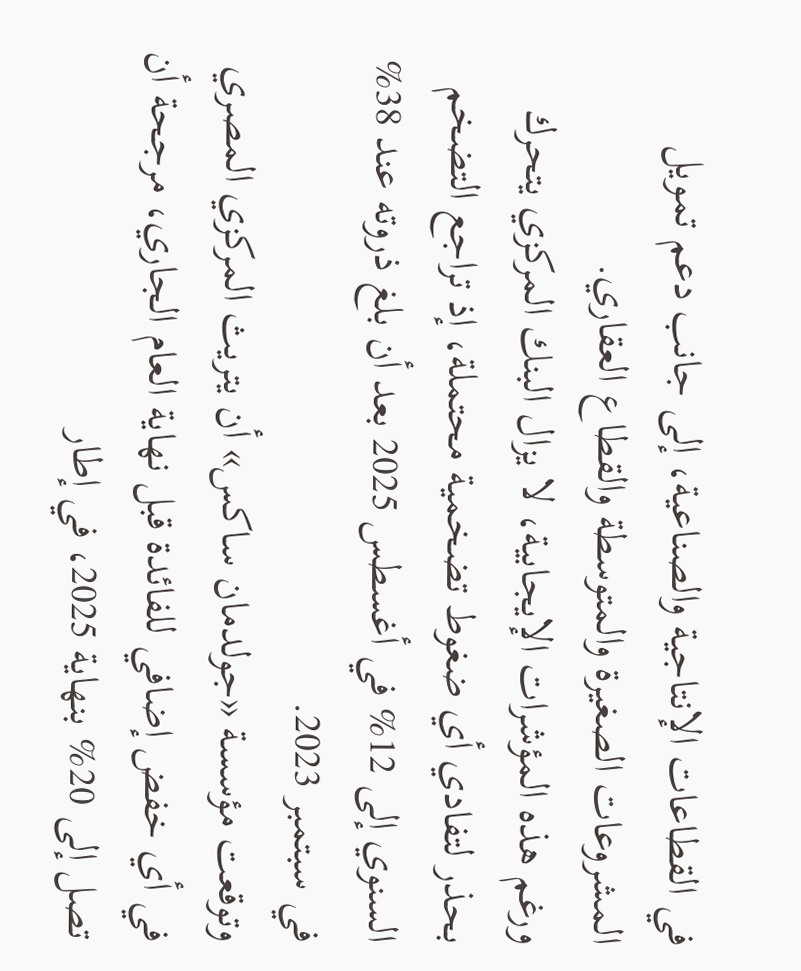في القطاعات الإنتاجية والصناعية، إلى جانب دعم تمويل المشروعات الصغيرة والمتوسطة والقطاع العقاري.
ورغم هذه المؤشرات الإيجابية، لا يزال البنك المركزي يتحرك بحذر لتفادي أي ضغوط تضخمية محتملة، إذ تراجع التضخم السنوي إلى 12% في أغسطس 2025 بعد أن بلغ ذروته عند 38% في سبتمبر 2023.
وتوقعت مؤسسة «جولدمان ساكس» أن يتريث المركزي المصري في أي خفض إضافي للفائدة قبل نهاية العام الجاري، مرجحة أن تصل إلى 20% بنهاية 2025، في إطار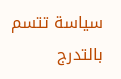سياسة تتسم بالتدرج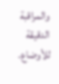والمراقبة الدقيقة للأوضاع.